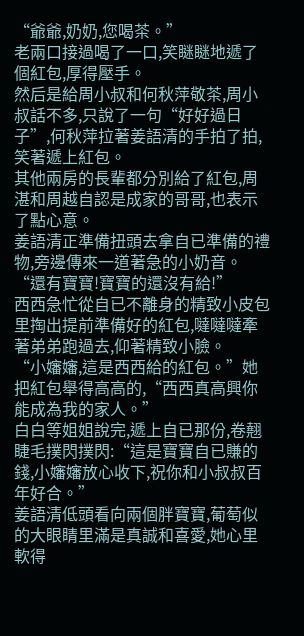“爺爺,奶奶,您喝茶。”
老兩口接過喝了一口,笑瞇瞇地遞了個紅包,厚得壓手。
然后是給周小叔和何秋萍敬茶,周小叔話不多,只說了一句“好好過日子”,何秋萍拉著姜語清的手拍了拍,笑著遞上紅包。
其他兩房的長輩都分別給了紅包,周湛和周越自認是成家的哥哥,也表示了點心意。
姜語清正準備扭頭去拿自已準備的禮物,旁邊傳來一道著急的小奶音。
“還有寶寶!寶寶的還沒有給!”
西西急忙從自已不離身的精致小皮包里掏出提前準備好的紅包,噠噠噠牽著弟弟跑過去,仰著精致小臉。
“小嬸嬸,這是西西給的紅包。”她把紅包舉得高高的,“西西真高興你能成為我的家人。”
白白等姐姐說完,遞上自已那份,卷翹睫毛撲閃撲閃:“這是寶寶自已賺的錢,小嬸嬸放心收下,祝你和小叔叔百年好合。”
姜語清低頭看向兩個胖寶寶,葡萄似的大眼睛里滿是真誠和喜愛,她心里軟得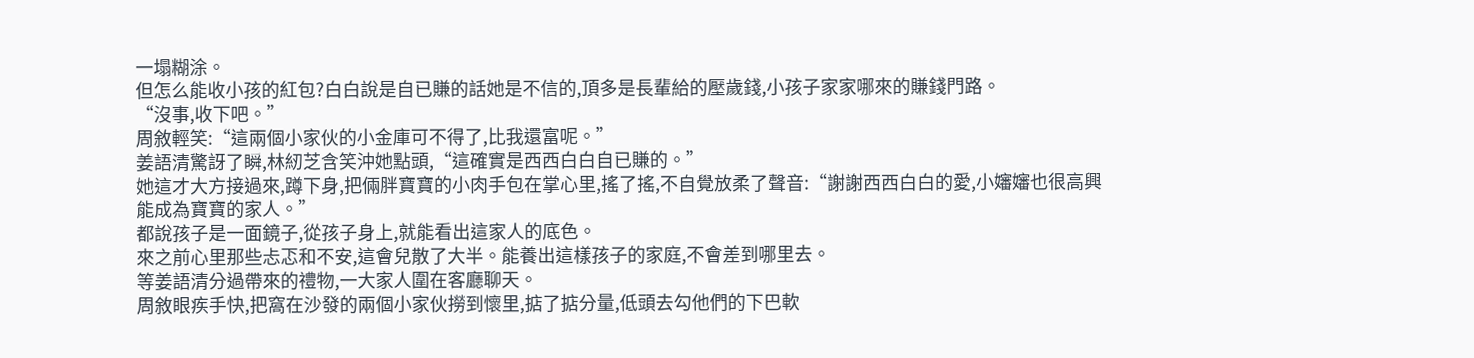一塌糊涂。
但怎么能收小孩的紅包?白白說是自已賺的話她是不信的,頂多是長輩給的壓歲錢,小孩子家家哪來的賺錢門路。
“沒事,收下吧。”
周敘輕笑:“這兩個小家伙的小金庫可不得了,比我還富呢。”
姜語清驚訝了瞬,林紉芝含笑沖她點頭,“這確實是西西白白自已賺的。”
她這才大方接過來,蹲下身,把倆胖寶寶的小肉手包在掌心里,搖了搖,不自覺放柔了聲音:“謝謝西西白白的愛,小嬸嬸也很高興能成為寶寶的家人。”
都說孩子是一面鏡子,從孩子身上,就能看出這家人的底色。
來之前心里那些忐忑和不安,這會兒散了大半。能養出這樣孩子的家庭,不會差到哪里去。
等姜語清分過帶來的禮物,一大家人圍在客廳聊天。
周敘眼疾手快,把窩在沙發的兩個小家伙撈到懷里,掂了掂分量,低頭去勾他們的下巴軟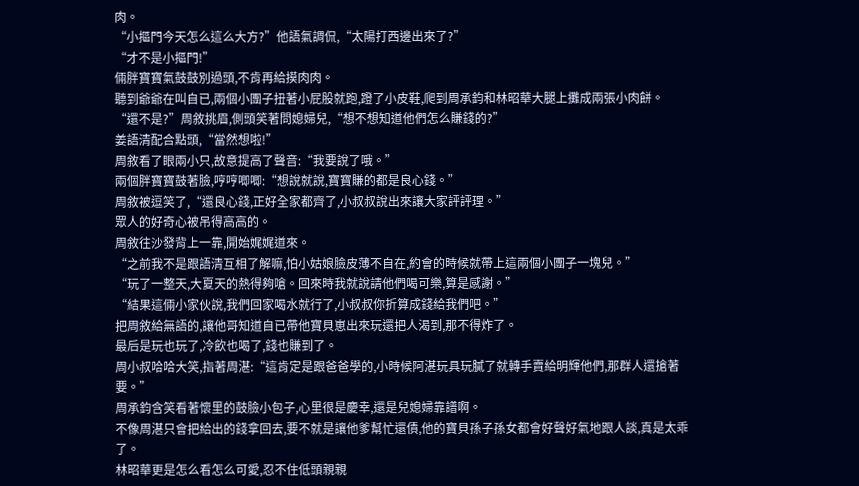肉。
“小摳門今天怎么這么大方?”他語氣調侃,“太陽打西邊出來了?”
“才不是小摳門!”
倆胖寶寶氣鼓鼓別過頭,不肯再給摸肉肉。
聽到爺爺在叫自已,兩個小團子扭著小屁股就跑,蹬了小皮鞋,爬到周承鈞和林昭華大腿上攤成兩張小肉餅。
“還不是?”周敘挑眉,側頭笑著問媳婦兒,“想不想知道他們怎么賺錢的?”
姜語清配合點頭,“當然想啦!”
周敘看了眼兩小只,故意提高了聲音:“我要說了哦。”
兩個胖寶寶鼓著臉,哼哼唧唧:“想說就說,寶寶賺的都是良心錢。”
周敘被逗笑了,“還良心錢,正好全家都齊了,小叔叔說出來讓大家評評理。”
眾人的好奇心被吊得高高的。
周敘往沙發背上一靠,開始娓娓道來。
“之前我不是跟語清互相了解嘛,怕小姑娘臉皮薄不自在,約會的時候就帶上這兩個小團子一塊兒。”
“玩了一整天,大夏天的熱得夠嗆。回來時我就說請他們喝可樂,算是感謝。”
“結果這倆小家伙說,我們回家喝水就行了,小叔叔你折算成錢給我們吧。”
把周敘給無語的,讓他哥知道自已帶他寶貝崽出來玩還把人渴到,那不得炸了。
最后是玩也玩了,冷飲也喝了,錢也賺到了。
周小叔哈哈大笑,指著周湛:“這肯定是跟爸爸學的,小時候阿湛玩具玩膩了就轉手賣給明輝他們,那群人還搶著要。”
周承鈞含笑看著懷里的鼓臉小包子,心里很是慶幸,還是兒媳婦靠譜啊。
不像周湛只會把給出的錢拿回去,要不就是讓他爹幫忙還債,他的寶貝孫子孫女都會好聲好氣地跟人談,真是太乖了。
林昭華更是怎么看怎么可愛,忍不住低頭親親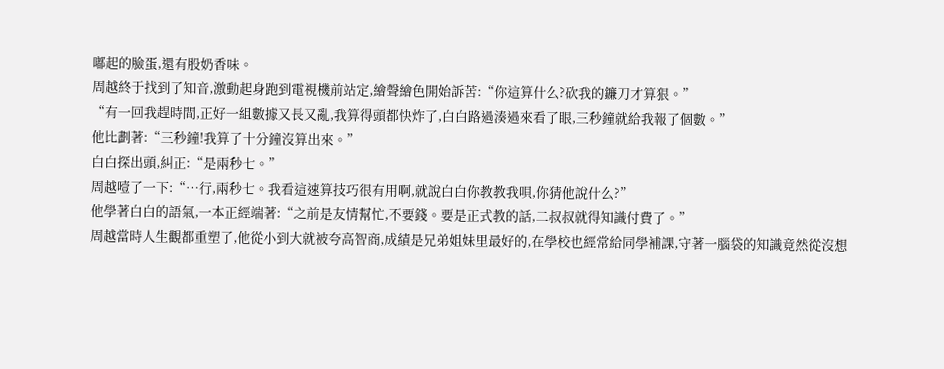嘟起的臉蛋,還有股奶香味。
周越終于找到了知音,激動起身跑到電視機前站定,繪聲繪色開始訴苦:“你這算什么?砍我的鐮刀才算狠。”
“有一回我趕時間,正好一組數據又長又亂,我算得頭都快炸了,白白路過湊過來看了眼,三秒鐘就給我報了個數。”
他比劃著:“三秒鐘!我算了十分鐘沒算出來。”
白白探出頭,糾正:“是兩秒七。”
周越噎了一下:“…行,兩秒七。我看這速算技巧很有用啊,就說白白你教教我唄,你猜他說什么?”
他學著白白的語氣,一本正經端著:“之前是友情幫忙,不要錢。要是正式教的話,二叔叔就得知識付費了。”
周越當時人生觀都重塑了,他從小到大就被夸高智商,成績是兄弟姐妹里最好的,在學校也經常給同學補課,守著一腦袋的知識竟然從沒想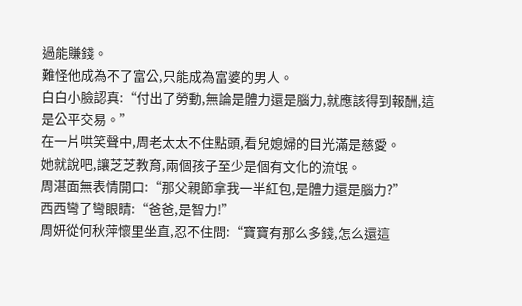過能賺錢。
難怪他成為不了富公,只能成為富婆的男人。
白白小臉認真:“付出了勞動,無論是體力還是腦力,就應該得到報酬,這是公平交易。”
在一片哄笑聲中,周老太太不住點頭,看兒媳婦的目光滿是慈愛。
她就說吧,讓芝芝教育,兩個孩子至少是個有文化的流氓。
周湛面無表情開口:“那父親節拿我一半紅包,是體力還是腦力?”
西西彎了彎眼睛:“爸爸,是智力!”
周妍從何秋萍懷里坐直,忍不住問:“寶寶有那么多錢,怎么還這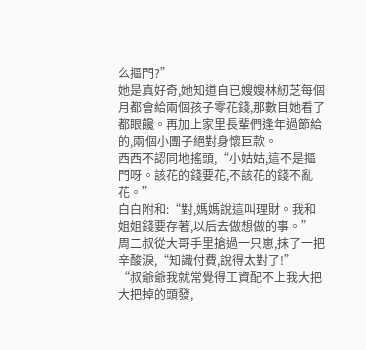么摳門?”
她是真好奇,她知道自已嫂嫂林紉芝每個月都會給兩個孩子零花錢,那數目她看了都眼饞。再加上家里長輩們逢年過節給的,兩個小團子絕對身懷巨款。
西西不認同地搖頭,“小姑姑,這不是摳門呀。該花的錢要花,不該花的錢不亂花。”
白白附和:“對,媽媽說這叫理財。我和姐姐錢要存著,以后去做想做的事。”
周二叔從大哥手里搶過一只崽,抹了一把辛酸淚,“知識付費,說得太對了!”
“叔爺爺我就常覺得工資配不上我大把大把掉的頭發,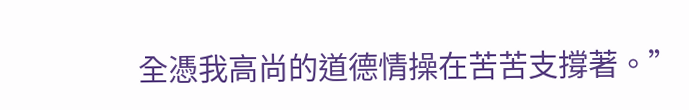全憑我高尚的道德情操在苦苦支撐著。”